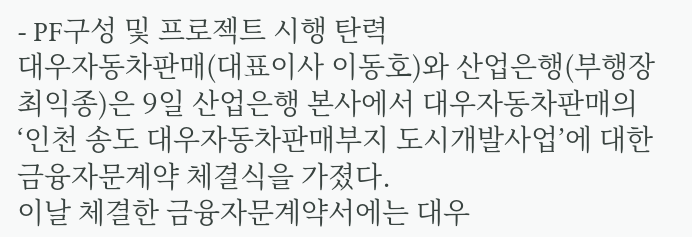- PF구성 및 프로젝트 시행 탄력
대우자동차판매(대표이사 이동호)와 산업은행(부행장 최익종)은 9일 산업은행 본사에서 대우자동차판매의 ‘인천 송도 대우자동차판매부지 도시개발사업’에 대한 금융자문계약 체결식을 가졌다.
이날 체결한 금융자문계약서에는 대우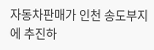자동차판매가 인천 송도부지에 추진하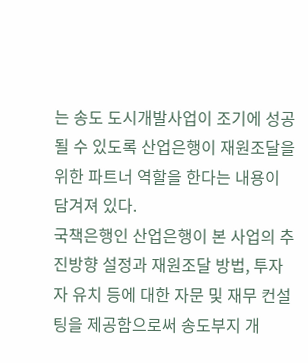는 송도 도시개발사업이 조기에 성공될 수 있도록 산업은행이 재원조달을 위한 파트너 역할을 한다는 내용이 담겨져 있다.
국책은행인 산업은행이 본 사업의 추진방향 설정과 재원조달 방법, 투자자 유치 등에 대한 자문 및 재무 컨설팅을 제공함으로써 송도부지 개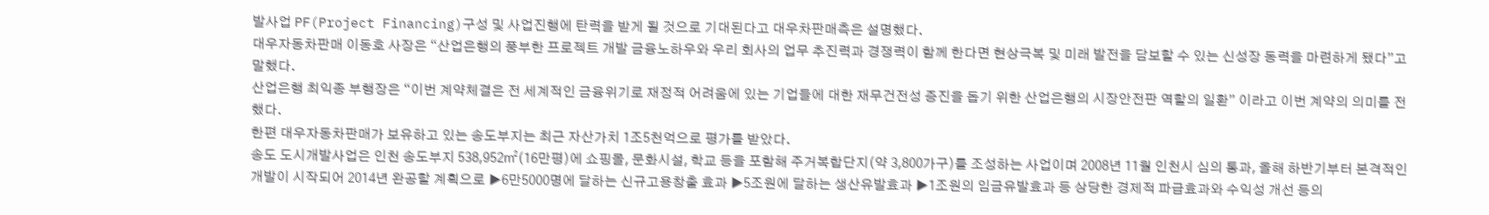발사업 PF(Project Financing)구성 및 사업진행에 탄력을 받게 될 것으로 기대된다고 대우차판매측은 설명했다.
대우자동차판매 이동호 사장은 “산업은행의 풍부한 프로젝트 개발 금융노하우와 우리 회사의 업무 추진력과 경쟁력이 함께 한다면 현상극복 및 미래 발전을 담보할 수 있는 신성장 동력을 마련하게 됐다”고 말했다.
산업은행 최익종 부행장은 “이번 계약체결은 전 세계적인 금융위기로 재정적 어려움에 있는 기업들에 대한 재무건전성 증진을 돕기 위한 산업은행의 시장안전판 역할의 일환” 이라고 이번 계약의 의미를 전했다.
한편 대우자동차판매가 보유하고 있는 송도부지는 최근 자산가치 1조5천억으로 평가를 받았다.
송도 도시개발사업은 인천 송도부지 538,952㎡(16만평)에 쇼핑몰, 문화시설, 학교 등을 포함해 주거복합단지(약 3,800가구)를 조성하는 사업이며 2008년 11월 인천시 심의 통과, 올해 하반기부터 본격적인 개발이 시작되어 2014년 완공할 계획으로 ▶6만5000명에 달하는 신규고용창출 효과 ▶5조원에 달하는 생산유발효과 ▶1조원의 임금유발효과 등 상당한 경제적 파급효과와 수익성 개선 등의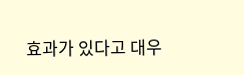효과가 있다고 대우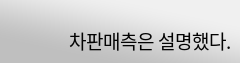차판매측은 설명했다.